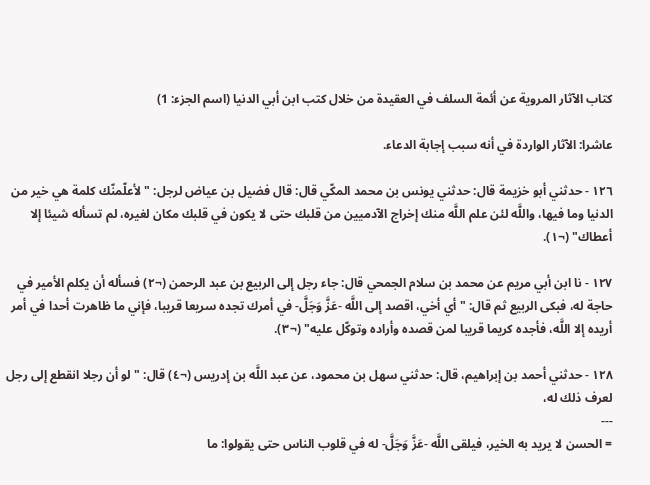كتاب الآثار المروية عن أئمة السلف في العقيدة من خلال كتب ابن أبي الدنيا (اسم الجزء: 1)

عاشرا: الآثار الواردة في أنه سبب إجابة الدعاء.

١٢٦ - حدثني أبو خزيمة قال: حدثني يونس بن محمد المكّي قال: قال فضيل بن عياض لرجل: "لأعلّمنّك كلمة هي خير من الدنيا وما فيها، واللَّه لئن علم اللَّه منك إخراج الآدميين من قلبك حتى لا يكون في قلبك مكان لغيره، لم تسأله شيئا إلا أعطاك" (¬١).

١٢٧ - نا ابن أبي مريم عن محمد بن سلام الجمحي قال: جاء رجل إلى الربيع بن عبد الرحمن (¬٢) فسأله أن يكلم الأمير في حاجة له، فبكى الربيع ثم قال: "أي أخي، اقصد إلى اللَّه -عَزَّ وَجَلَّ- في أمرك تجده سريعا قريبا، فإني ما ظاهرت أحدا في أمر أريده إلا اللَّه، فأجده كريما قريبا لمن قصده وأراده وتوكّل عليه" (¬٣).

١٢٨ - حدثني أحمد بن إبراهيم، قال: حدثني سهل بن محمود، عن عبد اللَّه بن إدريس (¬٤) قال: "لو أن رجلا انقطع إلى رجل لعرف ذلك له،
---
= الحسن لا يريد به الخير، فيلقى اللَّه -عَزَّ وَجَلَّ- له في قلوب الناس حتى يقولوا: ما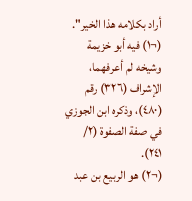أراد بكلامه هذا الخير".
(¬١) فيه أبو خزيمة وشيخه لم أعرفهما، الإشراف (٣٢٦) رقم (٤٨٠)، وذكره ابن الجوزي في صفة الصفوة (٢/ ٢٤١).
(¬٢) هو الربيع بن عبد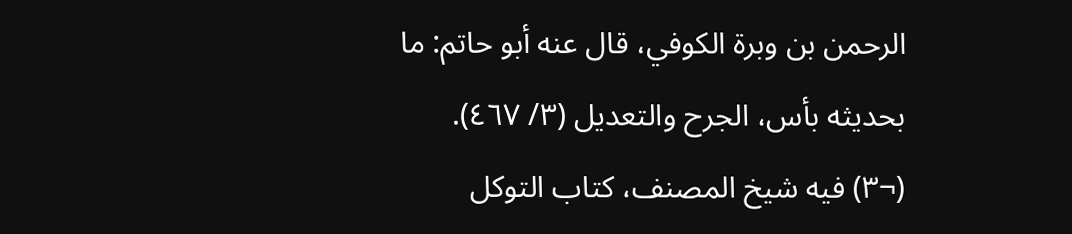الرحمن بن وبرة الكوفي، قال عنه أبو حاتم: ما بحديثه بأس، الجرح والتعديل (٣/ ٤٦٧).
(¬٣) فيه شيخ المصنف، كتاب التوكل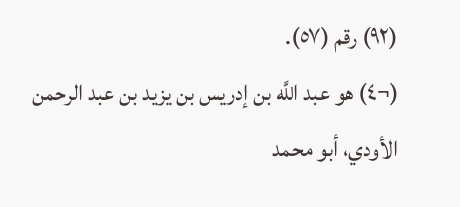(٩٢) رقم (٥٧).
(¬٤) هو عبد اللَّه بن إدريس بن يزيد بن عبد الرحمن الأودي، أبو محمد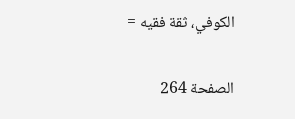الكوفي، ثقة فقيه =

الصفحة 264